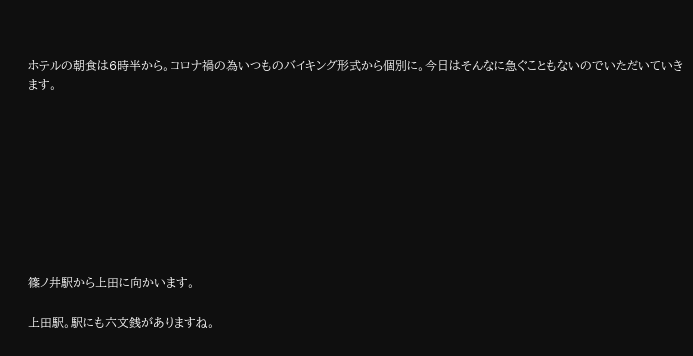ホテルの朝食は6時半から。コロナ禍の為いつものバイキング形式から個別に。今日はそんなに急ぐこともないのでいただいていきます。









篠ノ井駅から上田に向かいます。

上田駅。駅にも六文銭がありますね。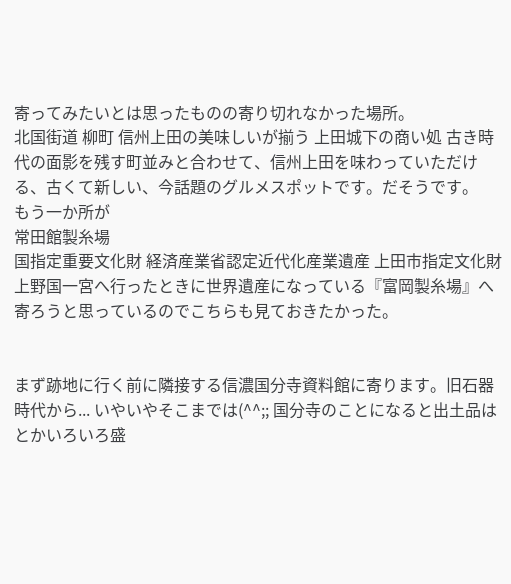寄ってみたいとは思ったものの寄り切れなかった場所。
北国街道 柳町 信州上田の美味しいが揃う 上田城下の商い処 古き時代の面影を残す町並みと合わせて、信州上田を味わっていただける、古くて新しい、今話題のグルメスポットです。だそうです。
もう一か所が
常田館製糸場
国指定重要文化財 経済産業省認定近代化産業遺産 上田市指定文化財
上野国一宮へ行ったときに世界遺産になっている『富岡製糸場』へ寄ろうと思っているのでこちらも見ておきたかった。


まず跡地に行く前に隣接する信濃国分寺資料館に寄ります。旧石器時代から... いやいやそこまでは(^^;; 国分寺のことになると出土品はとかいろいろ盛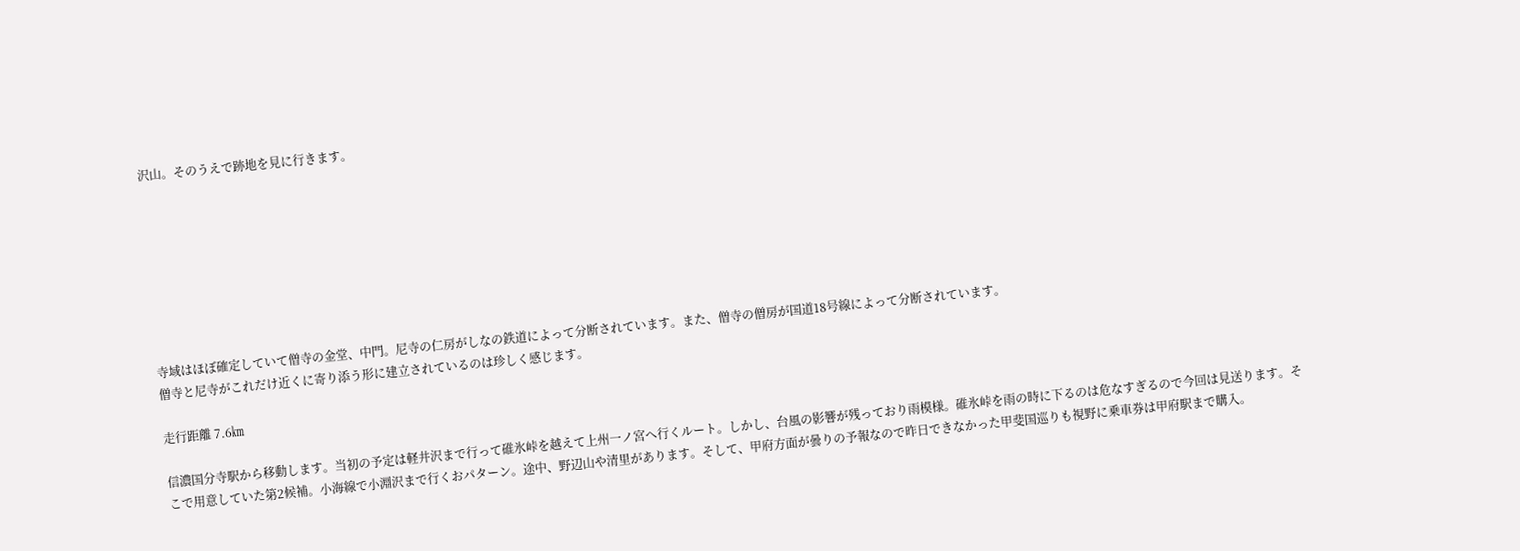沢山。そのうえで跡地を見に行きます。








寺域はほぼ確定していて僧寺の金堂、中門。尼寺の仁房がしなの鉄道によって分断されています。また、僧寺の僧房が国道18号線によって分断されています。
僧寺と尼寺がこれだけ近くに寄り添う形に建立されているのは珍しく感じます。

走行距離 7.6㎞

信濃国分寺駅から移動します。当初の予定は軽井沢まで行って碓氷峠を越えて上州一ノ宮へ行くルート。しかし、台風の影響が残っており雨模様。碓氷峠を雨の時に下るのは危なすぎるので今回は見送ります。そこで用意していた第2候補。小海線で小淵沢まで行くおパターン。途中、野辺山や清里があります。そして、甲府方面が曇りの予報なので昨日できなかった甲斐国巡りも視野に乗車券は甲府駅まで購入。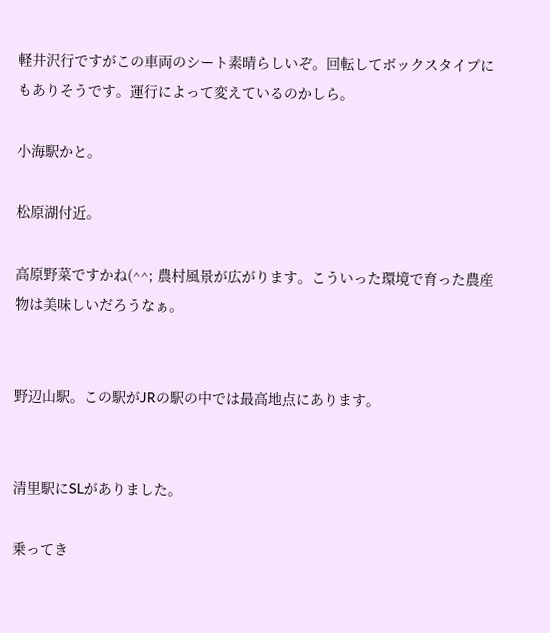軽井沢行ですがこの車両のシート素晴らしいぞ。回転してボックスタイプにもありそうです。運行によって変えているのかしら。

小海駅かと。

松原湖付近。

高原野菜ですかね(^^; 農村風景が広がります。こういった環境で育った農産物は美味しいだろうなぁ。


野辺山駅。この駅がJRの駅の中では最高地点にあります。


清里駅にSLがありました。

乗ってき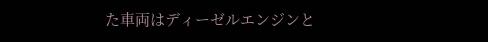た車両はディーゼルエンジンと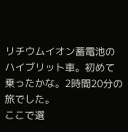リチウムイオン蓄電池のハイブリット車。初めて乗ったかな。2時間20分の旅でした。
ここで選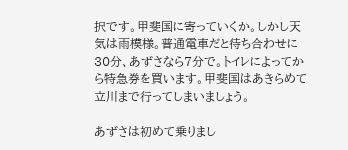択です。甲斐国に寄っていくか。しかし天気は雨模様。普通電車だと待ち合わせに30分、あずさなら7分で。トイレによってから特急券を買います。甲斐国はあきらめて立川まで行ってしまいましょう。

あずさは初めて乗りまし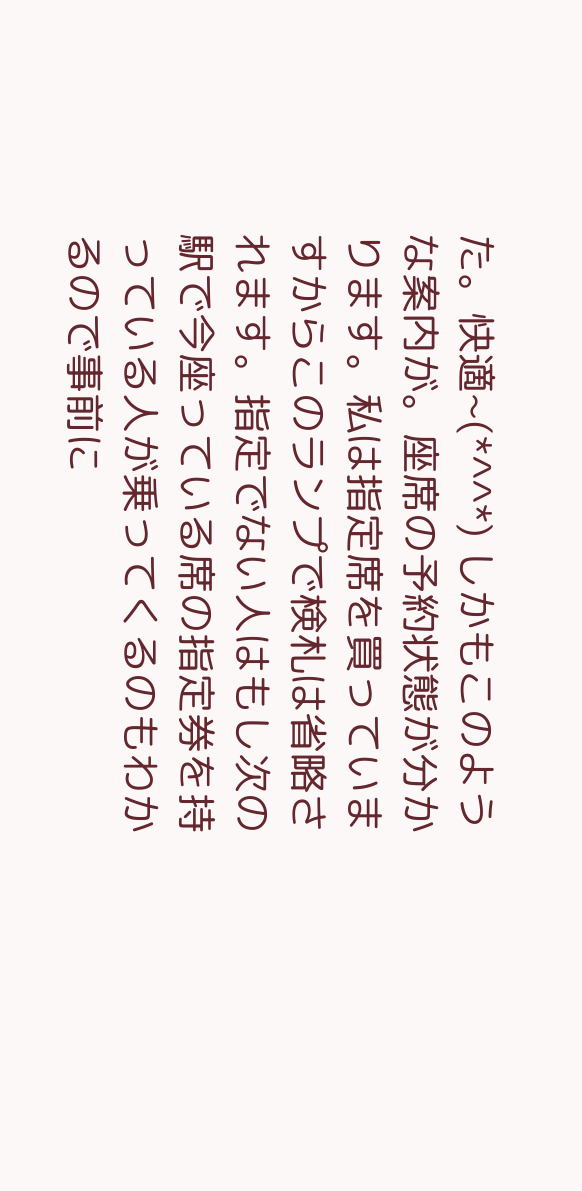た。快適~(*^^*) しかもこのような案内が。座席の予約状態が分かります。私は指定席を買っていますからこのランプで検札は省略されます。指定でない人はもし次の駅で今座っている席の指定券を持っている人が乗ってくるのもわかるので事前に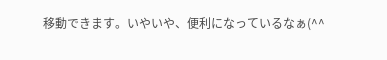移動できます。いやいや、便利になっているなぁ(^^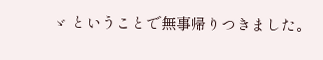ゞ ということで無事帰りつきました。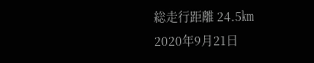総走行距離 24.5㎞
2020年9月21日